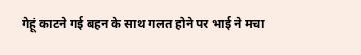गेहूं काटने गई बहन के साथ गलत होने पर भाई ने मचा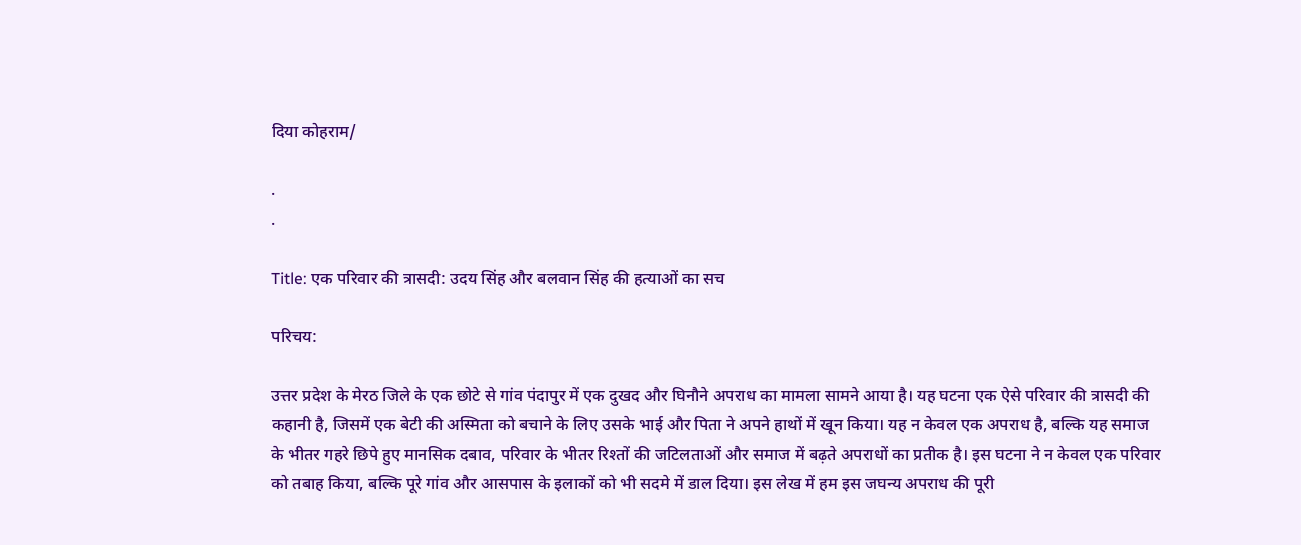दिया कोहराम/

.
.

Title: एक परिवार की त्रासदी: उदय सिंह और बलवान सिंह की हत्याओं का सच

परिचय:

उत्तर प्रदेश के मेरठ जिले के एक छोटे से गांव पंदापुर में एक दुखद और घिनौने अपराध का मामला सामने आया है। यह घटना एक ऐसे परिवार की त्रासदी की कहानी है, जिसमें एक बेटी की अस्मिता को बचाने के लिए उसके भाई और पिता ने अपने हाथों में खून किया। यह न केवल एक अपराध है, बल्कि यह समाज के भीतर गहरे छिपे हुए मानसिक दबाव, परिवार के भीतर रिश्तों की जटिलताओं और समाज में बढ़ते अपराधों का प्रतीक है। इस घटना ने न केवल एक परिवार को तबाह किया, बल्कि पूरे गांव और आसपास के इलाकों को भी सदमे में डाल दिया। इस लेख में हम इस जघन्य अपराध की पूरी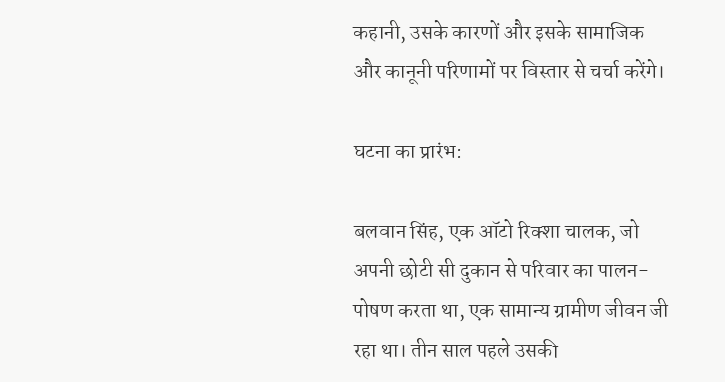कहानी, उसके कारणों और इसके सामाजिक और कानूनी परिणामों पर विस्तार से चर्चा करेंगे।

घटना का प्रारंभ:

बलवान सिंह, एक ऑटो रिक्शा चालक, जो अपनी छोटी सी दुकान से परिवार का पालन-पोषण करता था, एक सामान्य ग्रामीण जीवन जी रहा था। तीन साल पहले उसकी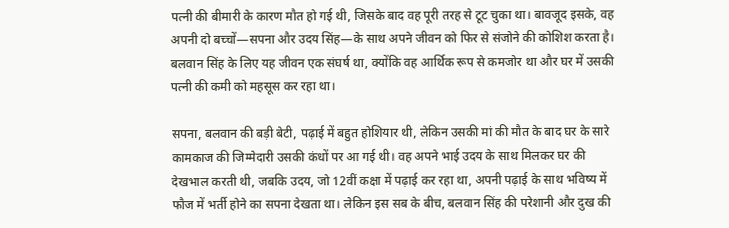पत्नी की बीमारी के कारण मौत हो गई थी, जिसके बाद वह पूरी तरह से टूट चुका था। बावजूद इसके, वह अपनी दो बच्चों—सपना और उदय सिंह—के साथ अपने जीवन को फिर से संजोने की कोशिश करता है। बलवान सिंह के लिए यह जीवन एक संघर्ष था, क्योंकि वह आर्थिक रूप से कमजोर था और घर में उसकी पत्नी की कमी को महसूस कर रहा था।

सपना, बलवान की बड़ी बेटी, पढ़ाई में बहुत होशियार थी, लेकिन उसकी मां की मौत के बाद घर के सारे कामकाज की जिम्मेदारी उसकी कंधों पर आ गई थी। वह अपने भाई उदय के साथ मिलकर घर की देखभाल करती थी, जबकि उदय, जो 12वीं कक्षा में पढ़ाई कर रहा था, अपनी पढ़ाई के साथ भविष्य में फौज में भर्ती होने का सपना देखता था। लेकिन इस सब के बीच, बलवान सिंह की परेशानी और दुख की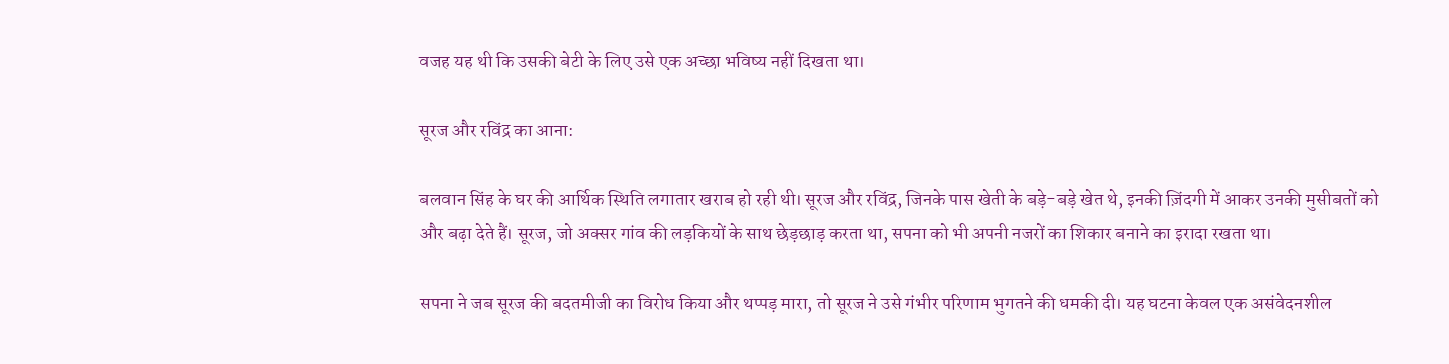वजह यह थी कि उसकी बेटी के लिए उसे एक अच्छा भविष्य नहीं दिखता था।

सूरज और रविंद्र का आना:

बलवान सिंह के घर की आर्थिक स्थिति लगातार खराब हो रही थी। सूरज और रविंद्र, जिनके पास खेती के बड़े-बड़े खेत थे, इनकी ज़िंदगी में आकर उनकी मुसीबतों को और बढ़ा देते हैं। सूरज, जो अक्सर गांव की लड़कियों के साथ छेड़छाड़ करता था, सपना को भी अपनी नजरों का शिकार बनाने का इरादा रखता था।

सपना ने जब सूरज की बदतमीजी का विरोध किया और थप्पड़ मारा, तो सूरज ने उसे गंभीर परिणाम भुगतने की धमकी दी। यह घटना केवल एक असंवेदनशील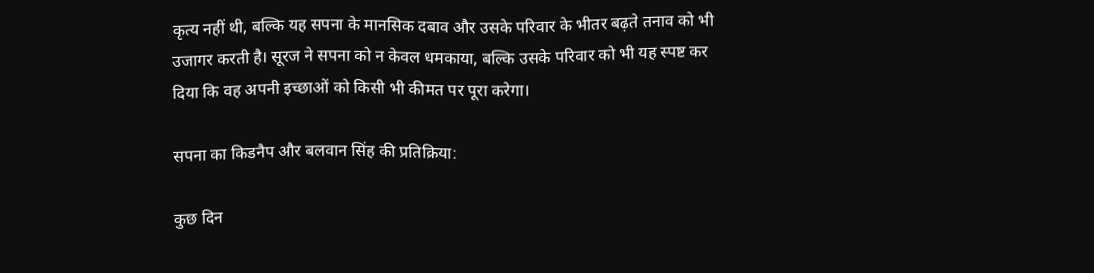कृत्य नहीं थी, बल्कि यह सपना के मानसिक दबाव और उसके परिवार के भीतर बढ़ते तनाव को भी उजागर करती है। सूरज ने सपना को न केवल धमकाया, बल्कि उसके परिवार को भी यह स्पष्ट कर दिया कि वह अपनी इच्छाओं को किसी भी कीमत पर पूरा करेगा।

सपना का किडनैप और बलवान सिंह की प्रतिक्रिया:

कुछ दिन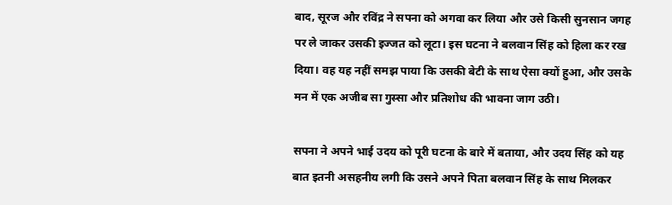बाद, सूरज और रविंद्र ने सपना को अगवा कर लिया और उसे किसी सुनसान जगह पर ले जाकर उसकी इज्जत को लूटा। इस घटना ने बलवान सिंह को हिला कर रख दिया। वह यह नहीं समझ पाया कि उसकी बेटी के साथ ऐसा क्यों हुआ, और उसके मन में एक अजीब सा गुस्सा और प्रतिशोध की भावना जाग उठी।

सपना ने अपने भाई उदय को पूरी घटना के बारे में बताया, और उदय सिंह को यह बात इतनी असहनीय लगी कि उसने अपने पिता बलवान सिंह के साथ मिलकर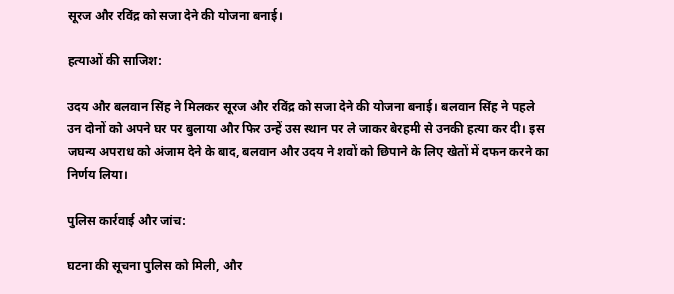सूरज और रविंद्र को सजा देने की योजना बनाई।

हत्याओं की साजिश:

उदय और बलवान सिंह ने मिलकर सूरज और रविंद्र को सजा देने की योजना बनाई। बलवान सिंह ने पहले उन दोनों को अपने घर पर बुलाया और फिर उन्हें उस स्थान पर ले जाकर बेरहमी से उनकी हत्या कर दी। इस जघन्य अपराध को अंजाम देने के बाद, बलवान और उदय ने शवों को छिपाने के लिए खेतों में दफन करने का निर्णय लिया।

पुलिस कार्रवाई और जांच:

घटना की सूचना पुलिस को मिली, और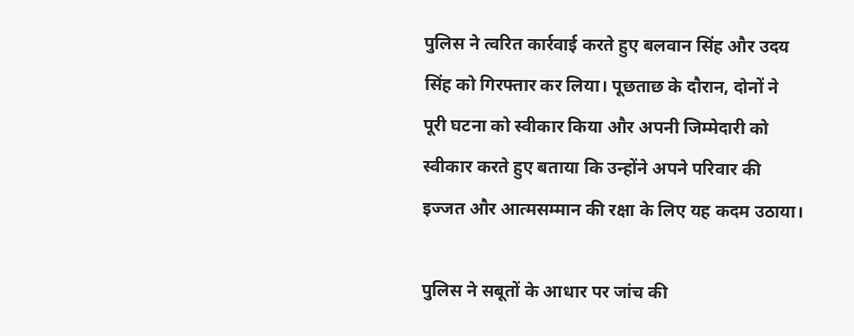पुलिस ने त्वरित कार्रवाई करते हुए बलवान सिंह और उदय सिंह को गिरफ्तार कर लिया। पूछताछ के दौरान, दोनों ने पूरी घटना को स्वीकार किया और अपनी जिम्मेदारी को स्वीकार करते हुए बताया कि उन्होंने अपने परिवार की इज्जत और आत्मसम्मान की रक्षा के लिए यह कदम उठाया।

पुलिस ने सबूतों के आधार पर जांच की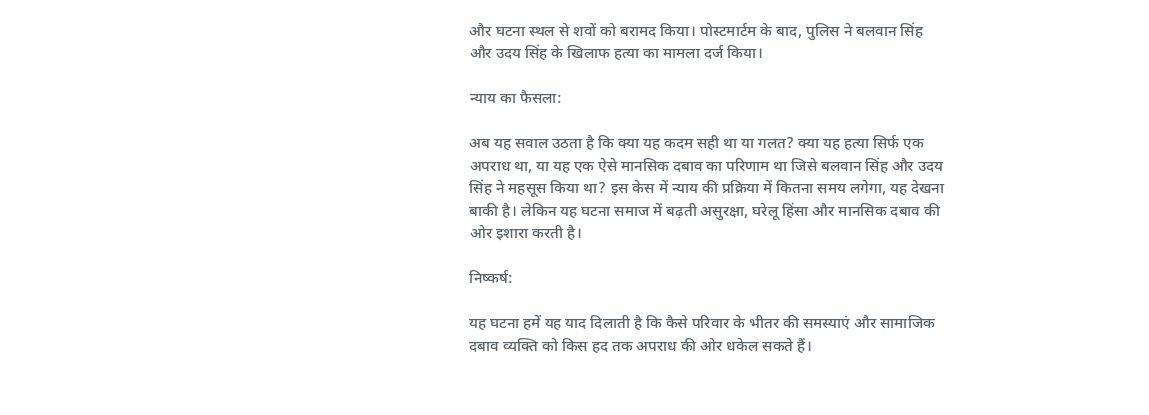और घटना स्थल से शवों को बरामद किया। पोस्टमार्टम के बाद, पुलिस ने बलवान सिंह और उदय सिंह के खिलाफ हत्या का मामला दर्ज किया।

न्याय का फैसला:

अब यह सवाल उठता है कि क्या यह कदम सही था या गलत? क्या यह हत्या सिर्फ एक अपराध था, या यह एक ऐसे मानसिक दबाव का परिणाम था जिसे बलवान सिंह और उदय सिंह ने महसूस किया था? इस केस में न्याय की प्रक्रिया में कितना समय लगेगा, यह देखना बाकी है। लेकिन यह घटना समाज में बढ़ती असुरक्षा, घरेलू हिंसा और मानसिक दबाव की ओर इशारा करती है।

निष्कर्ष:

यह घटना हमें यह याद दिलाती है कि कैसे परिवार के भीतर की समस्याएं और सामाजिक दबाव व्यक्ति को किस हद तक अपराध की ओर धकेल सकते हैं।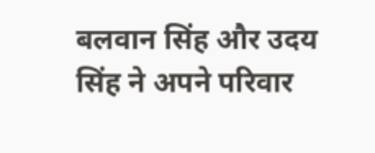बलवान सिंह और उदय सिंह ने अपने परिवार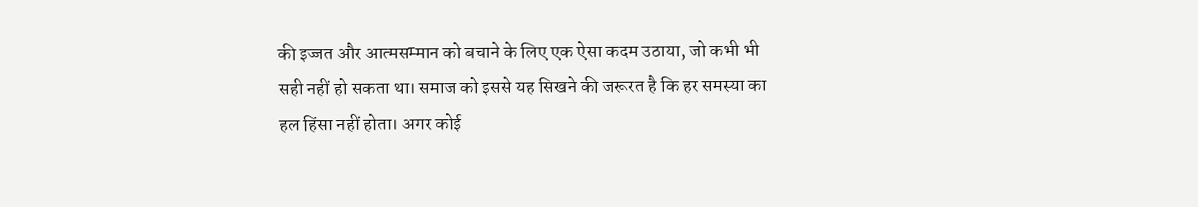की इज्जत और आत्मसम्मान को बचाने के लिए एक ऐसा कदम उठाया, जो कभी भी सही नहीं हो सकता था। समाज को इससे यह सिखने की जरूरत है कि हर समस्या का हल हिंसा नहीं होता। अगर कोई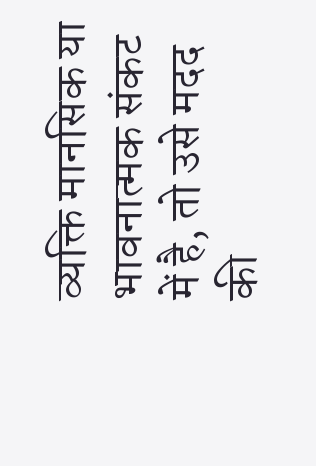व्यक्ति मानसिक या भावनात्मक संकट में है, तो उसे मदद की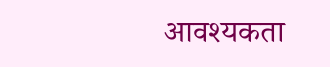आवश्यकता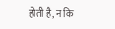होती है, न कि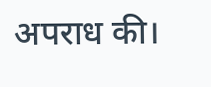अपराध की।